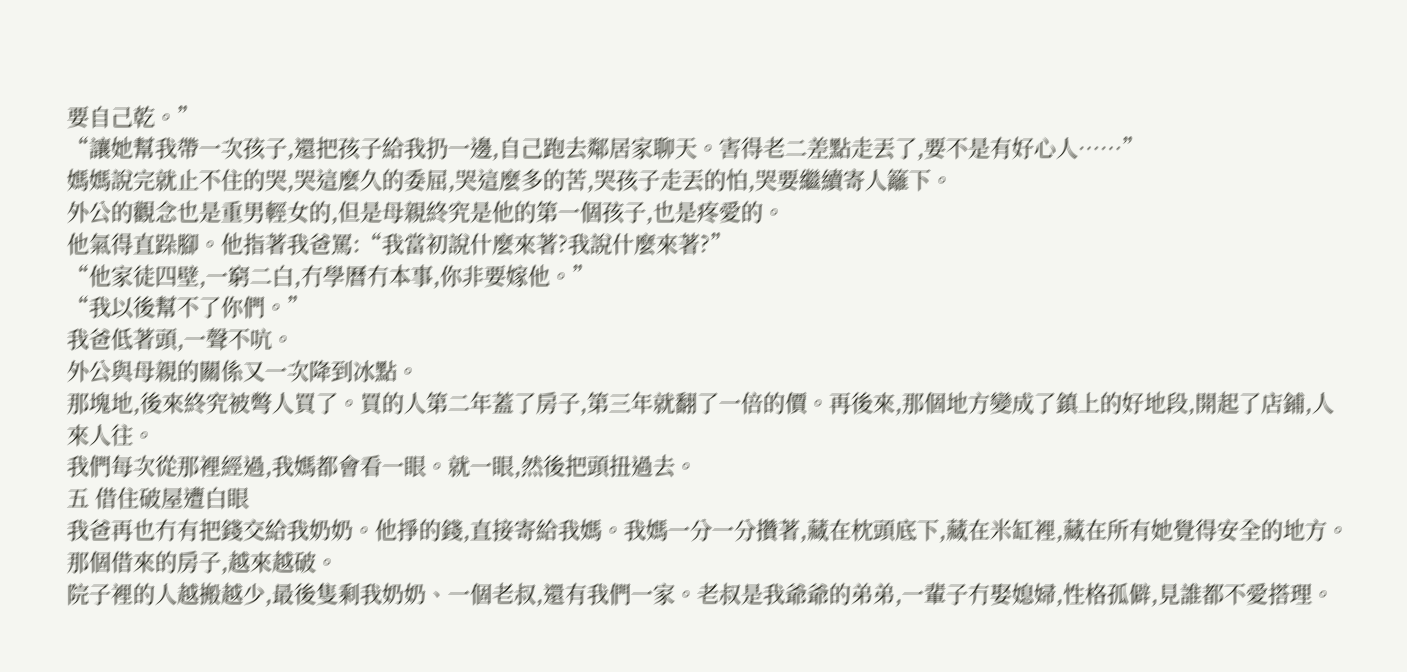要自己乾。”
“讓她幫我帶一次孩子,還把孩子給我扔一邊,自己跑去鄰居家聊天。害得老二差點走丟了,要不是有好心人……”
媽媽說完就止不住的哭,哭這麼久的委屈,哭這麼多的苦,哭孩子走丟的怕,哭要繼續寄人籬下。
外公的觀念也是重男輕女的,但是母親終究是他的第一個孩子,也是疼愛的。
他氣得直跺腳。他指著我爸罵:“我當初說什麼來著?我說什麼來著?”
“他家徒四壁,一窮二白,冇學曆冇本事,你非要嫁他。”
“我以後幫不了你們。”
我爸低著頭,一聲不吭。
外公與母親的關係又一次降到冰點。
那塊地,後來終究被彆人買了。買的人第二年蓋了房子,第三年就翻了一倍的價。再後來,那個地方變成了鎮上的好地段,開起了店鋪,人來人往。
我們每次從那裡經過,我媽都會看一眼。就一眼,然後把頭扭過去。
五 借住破屋遭白眼
我爸再也冇有把錢交給我奶奶。他掙的錢,直接寄給我媽。我媽一分一分攢著,藏在枕頭底下,藏在米缸裡,藏在所有她覺得安全的地方。
那個借來的房子,越來越破。
院子裡的人越搬越少,最後隻剩我奶奶、一個老叔,還有我們一家。老叔是我爺爺的弟弟,一輩子冇娶媳婦,性格孤僻,見誰都不愛搭理。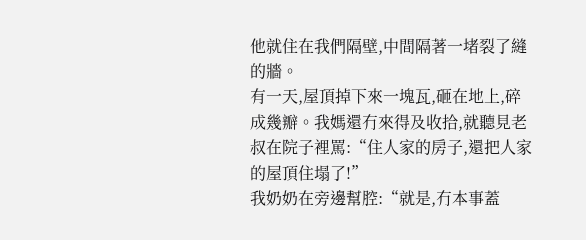他就住在我們隔壁,中間隔著一堵裂了縫的牆。
有一天,屋頂掉下來一塊瓦,砸在地上,碎成幾瓣。我媽還冇來得及收拾,就聽見老叔在院子裡罵:“住人家的房子,還把人家的屋頂住塌了!”
我奶奶在旁邊幫腔:“就是,冇本事蓋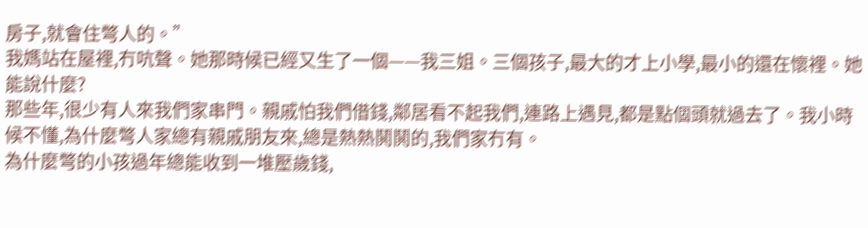房子,就會住彆人的。”
我媽站在屋裡,冇吭聲。她那時候已經又生了一個——我三姐。三個孩子,最大的才上小學,最小的還在懷裡。她能說什麼?
那些年,很少有人來我們家串門。親戚怕我們借錢,鄰居看不起我們,連路上遇見,都是點個頭就過去了。我小時候不懂,為什麼彆人家總有親戚朋友來,總是熱熱鬨鬨的,我們家冇有。
為什麼彆的小孩過年總能收到一堆壓歲錢,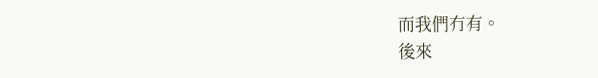而我們冇有。
後來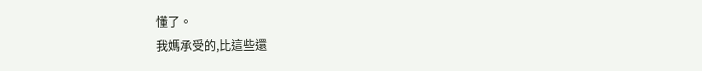懂了。
我媽承受的,比這些還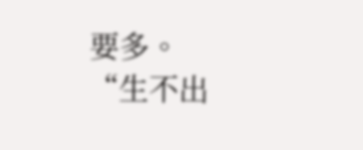要多。
“生不出